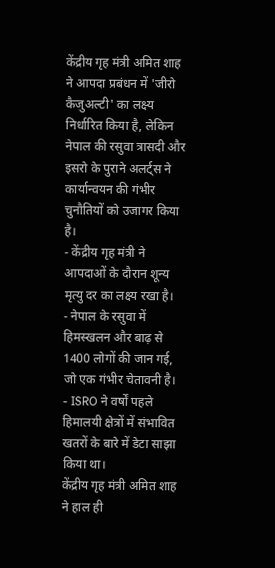केंद्रीय गृह मंत्री अमित शाह ने आपदा प्रबंधन में 'जीरो कैजुअल्टी' का लक्ष्य निर्धारित किया है, लेकिन नेपाल की रसुवा त्रासदी और इसरो के पुराने अलर्ट्स ने कार्यान्वयन की गंभीर चुनौतियों को उजागर किया है।
- केंद्रीय गृह मंत्री ने आपदाओं के दौरान शून्य मृत्यु दर का लक्ष्य रखा है।
- नेपाल के रसुवा में हिमस्खलन और बाढ़ से 1400 लोगों की जान गई, जो एक गंभीर चेतावनी है।
- ISRO ने वर्षों पहले हिमालयी क्षेत्रों में संभावित खतरों के बारे में डेटा साझा किया था।
केंद्रीय गृह मंत्री अमित शाह ने हाल ही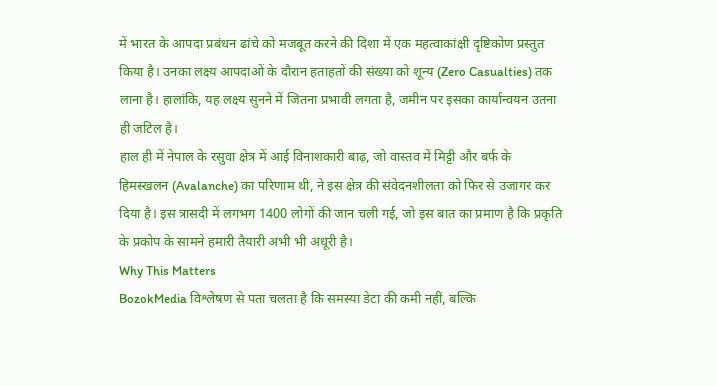में भारत के आपदा प्रबंधन ढांचे को मजबूत करने की दिशा में एक महत्वाकांक्षी दृष्टिकोण प्रस्तुत किया है। उनका लक्ष्य आपदाओं के दौरान हताहतों की संख्या को शून्य (Zero Casualties) तक लाना है। हालांकि, यह लक्ष्य सुनने में जितना प्रभावी लगता है, जमीन पर इसका कार्यान्वयन उतना ही जटिल है।
हाल ही में नेपाल के रसुवा क्षेत्र में आई विनाशकारी बाढ़, जो वास्तव में मिट्टी और बर्फ के हिमस्खलन (Avalanche) का परिणाम थी, ने इस क्षेत्र की संवेदनशीलता को फिर से उजागर कर दिया है। इस त्रासदी में लगभग 1400 लोगों की जान चली गई, जो इस बात का प्रमाण है कि प्रकृति के प्रकोप के सामने हमारी तैयारी अभी भी अधूरी है।
Why This Matters
BozokMedia विश्लेषण से पता चलता है कि समस्या डेटा की कमी नहीं, बल्कि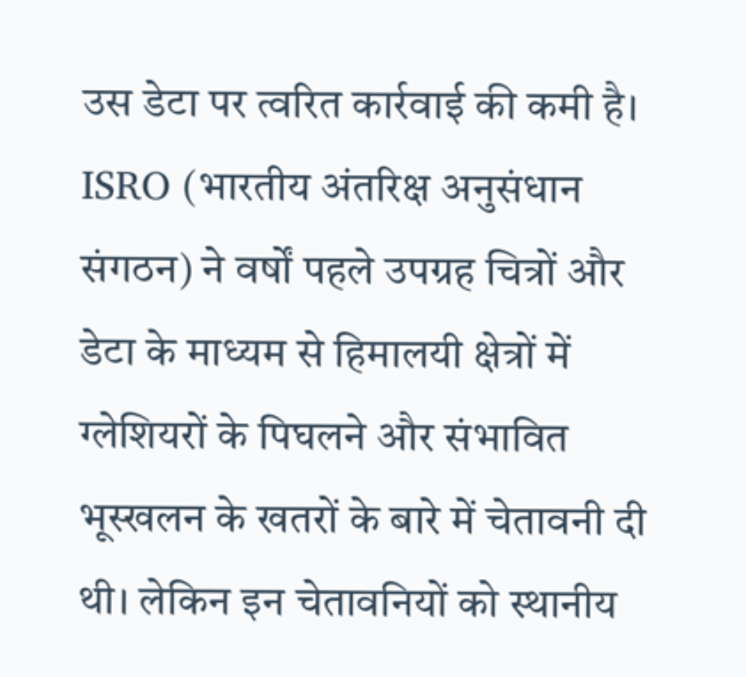उस डेटा पर त्वरित कार्रवाई की कमी है। ISRO (भारतीय अंतरिक्ष अनुसंधान संगठन) ने वर्षों पहले उपग्रह चित्रों और डेटा के माध्यम से हिमालयी क्षेत्रों में ग्लेशियरों के पिघलने और संभावित भूस्खलन के खतरों के बारे में चेतावनी दी थी। लेकिन इन चेतावनियों को स्थानीय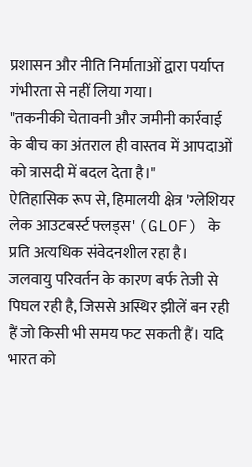प्रशासन और नीति निर्माताओं द्वारा पर्याप्त गंभीरता से नहीं लिया गया।
"तकनीकी चेतावनी और जमीनी कार्रवाई के बीच का अंतराल ही वास्तव में आपदाओं को त्रासदी में बदल देता है।"
ऐतिहासिक रूप से, हिमालयी क्षेत्र 'ग्लेशियर लेक आउटबर्स्ट फ्लड्स' (GLOF) के प्रति अत्यधिक संवेदनशील रहा है। जलवायु परिवर्तन के कारण बर्फ तेजी से पिघल रही है, जिससे अस्थिर झीलें बन रही हैं जो किसी भी समय फट सकती हैं। यदि भारत को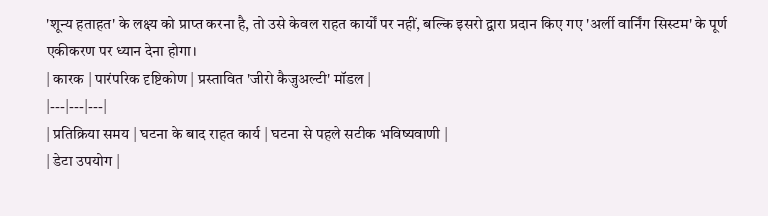'शून्य हताहत' के लक्ष्य को प्राप्त करना है, तो उसे केवल राहत कार्यों पर नहीं, बल्कि इसरो द्वारा प्रदान किए गए 'अर्ली वार्निंग सिस्टम' के पूर्ण एकीकरण पर ध्यान देना होगा।
| कारक | पारंपरिक दृष्टिकोण | प्रस्तावित 'जीरो कैजुअल्टी' मॉडल |
|---|---|---|
| प्रतिक्रिया समय | घटना के बाद राहत कार्य | घटना से पहले सटीक भविष्यवाणी |
| डेटा उपयोग |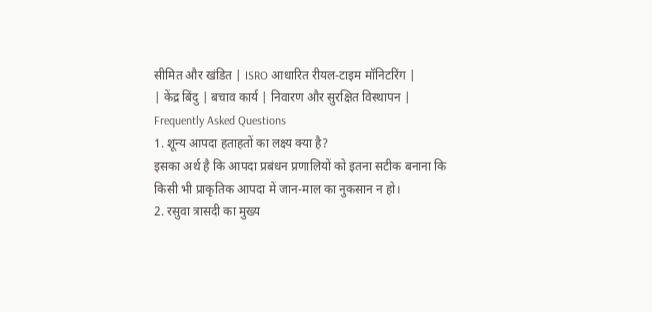सीमित और खंडित | ISRO आधारित रीयल-टाइम मॉनिटरिंग |
| केंद्र बिंदु | बचाव कार्य | निवारण और सुरक्षित विस्थापन |
Frequently Asked Questions
1. शून्य आपदा हताहतों का लक्ष्य क्या है?
इसका अर्थ है कि आपदा प्रबंधन प्रणालियों को इतना सटीक बनाना कि किसी भी प्राकृतिक आपदा में जान-माल का नुकसान न हो।
2. रसुवा त्रासदी का मुख्य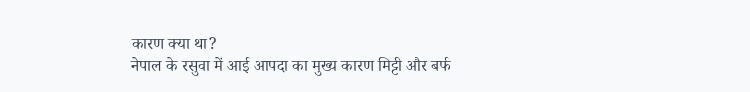कारण क्या था?
नेपाल के रसुवा में आई आपदा का मुख्य कारण मिट्टी और बर्फ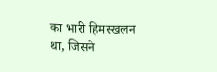का भारी हिमस्खलन था, जिसने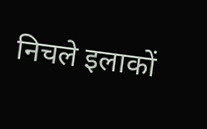निचले इलाकों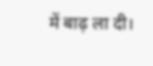में बाढ़ ला दी।